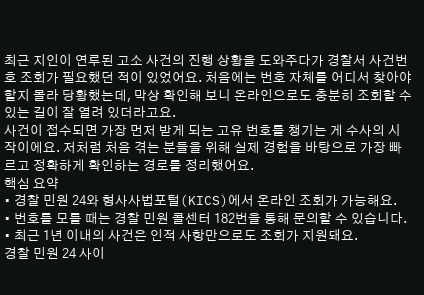최근 지인이 연루된 고소 사건의 진행 상황을 도와주다가 경찰서 사건번호 조회가 필요했던 적이 있었어요. 처음에는 번호 자체를 어디서 찾아야 할지 몰라 당황했는데, 막상 확인해 보니 온라인으로도 충분히 조회할 수 있는 길이 잘 열려 있더라고요.
사건이 접수되면 가장 먼저 받게 되는 고유 번호를 챙기는 게 수사의 시작이에요. 저처럼 처음 겪는 분들을 위해 실제 경험을 바탕으로 가장 빠르고 정확하게 확인하는 경로를 정리했어요.
핵심 요약
• 경찰 민원 24와 형사사법포털(KICS)에서 온라인 조회가 가능해요.
• 번호를 모를 때는 경찰 민원 콜센터 182번을 통해 문의할 수 있습니다.
• 최근 1년 이내의 사건은 인적 사항만으로도 조회가 지원돼요.
경찰 민원 24 사이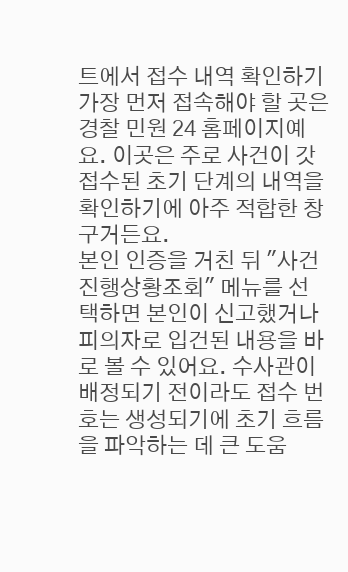트에서 접수 내역 확인하기
가장 먼저 접속해야 할 곳은 경찰 민원 24 홈페이지예요. 이곳은 주로 사건이 갓 접수된 초기 단계의 내역을 확인하기에 아주 적합한 창구거든요.
본인 인증을 거친 뒤 "사건진행상황조회" 메뉴를 선택하면 본인이 신고했거나 피의자로 입건된 내용을 바로 볼 수 있어요. 수사관이 배정되기 전이라도 접수 번호는 생성되기에 초기 흐름을 파악하는 데 큰 도움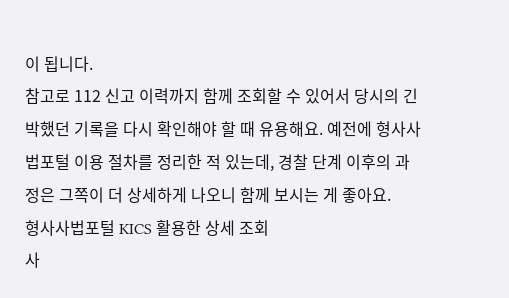이 됩니다.
참고로 112 신고 이력까지 함께 조회할 수 있어서 당시의 긴박했던 기록을 다시 확인해야 할 때 유용해요. 예전에 형사사법포털 이용 절차를 정리한 적 있는데, 경찰 단계 이후의 과정은 그쪽이 더 상세하게 나오니 함께 보시는 게 좋아요.
형사사법포털 KICS 활용한 상세 조회
사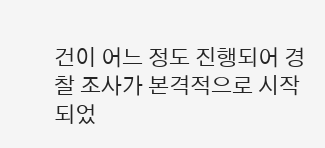건이 어느 정도 진행되어 경찰 조사가 본격적으로 시작되었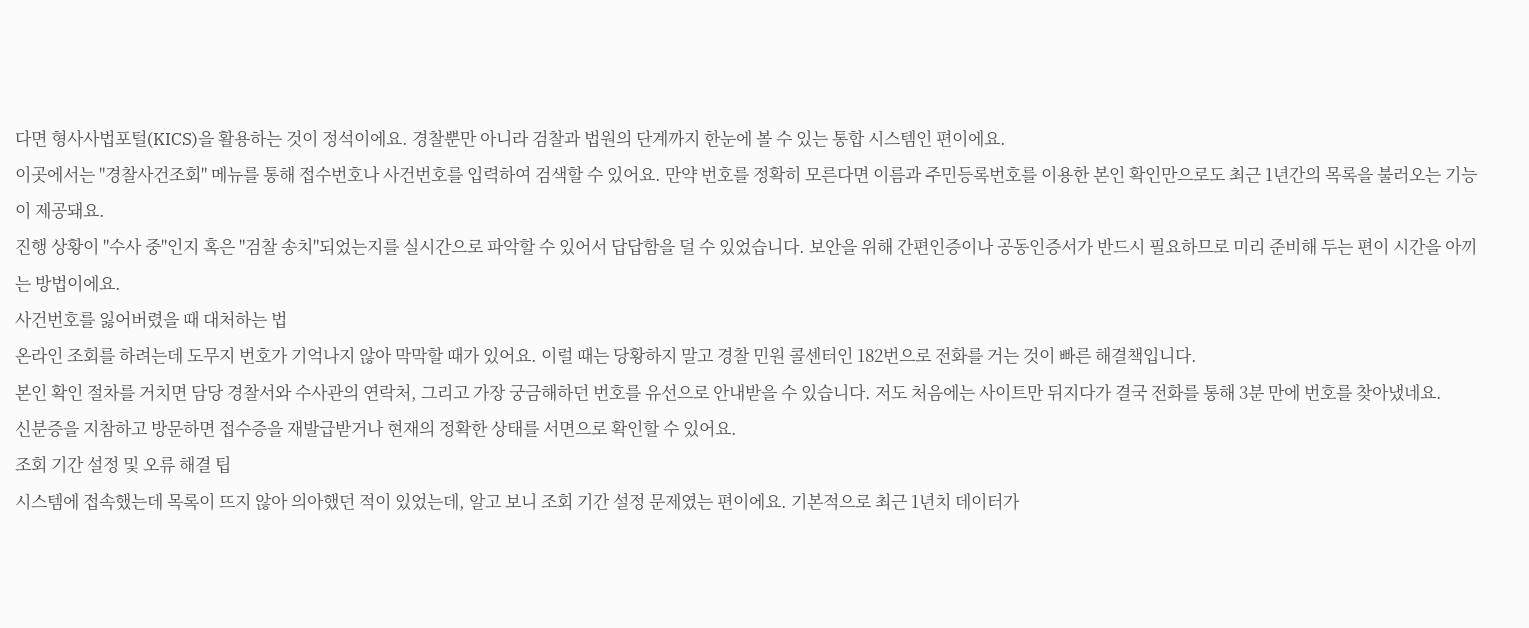다면 형사사법포털(KICS)을 활용하는 것이 정석이에요. 경찰뿐만 아니라 검찰과 법원의 단계까지 한눈에 볼 수 있는 통합 시스템인 편이에요.
이곳에서는 "경찰사건조회" 메뉴를 통해 접수번호나 사건번호를 입력하여 검색할 수 있어요. 만약 번호를 정확히 모른다면 이름과 주민등록번호를 이용한 본인 확인만으로도 최근 1년간의 목록을 불러오는 기능이 제공돼요.
진행 상황이 "수사 중"인지 혹은 "검찰 송치"되었는지를 실시간으로 파악할 수 있어서 답답함을 덜 수 있었습니다. 보안을 위해 간편인증이나 공동인증서가 반드시 필요하므로 미리 준비해 두는 편이 시간을 아끼는 방법이에요.
사건번호를 잃어버렸을 때 대처하는 법
온라인 조회를 하려는데 도무지 번호가 기억나지 않아 막막할 때가 있어요. 이럴 때는 당황하지 말고 경찰 민원 콜센터인 182번으로 전화를 거는 것이 빠른 해결책입니다.
본인 확인 절차를 거치면 담당 경찰서와 수사관의 연락처, 그리고 가장 궁금해하던 번호를 유선으로 안내받을 수 있습니다. 저도 처음에는 사이트만 뒤지다가 결국 전화를 통해 3분 만에 번호를 찾아냈네요.
신분증을 지참하고 방문하면 접수증을 재발급받거나 현재의 정확한 상태를 서면으로 확인할 수 있어요.
조회 기간 설정 및 오류 해결 팁
시스템에 접속했는데 목록이 뜨지 않아 의아했던 적이 있었는데, 알고 보니 조회 기간 설정 문제였는 편이에요. 기본적으로 최근 1년치 데이터가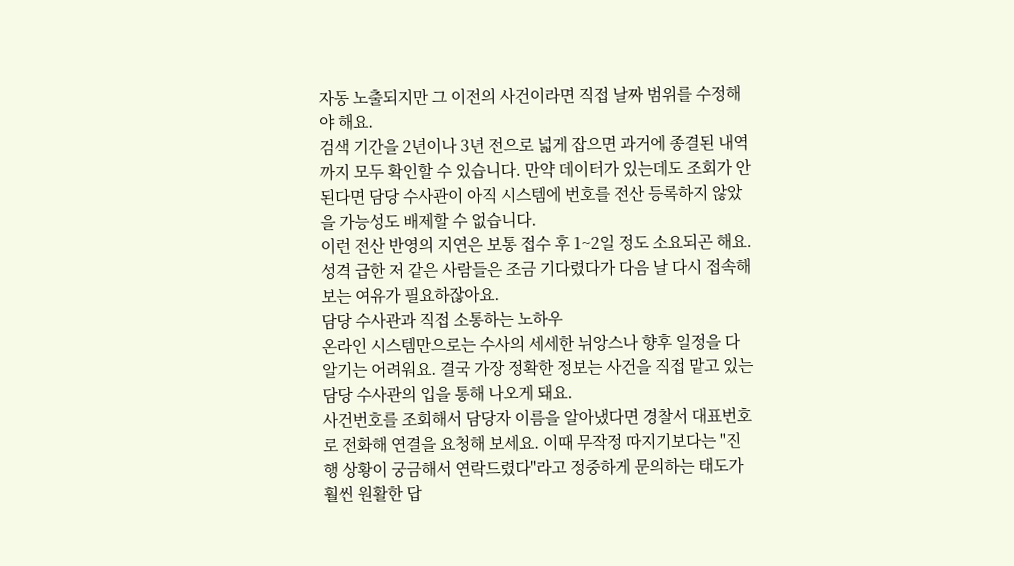자동 노출되지만 그 이전의 사건이라면 직접 날짜 범위를 수정해야 해요.
검색 기간을 2년이나 3년 전으로 넓게 잡으면 과거에 종결된 내역까지 모두 확인할 수 있습니다. 만약 데이터가 있는데도 조회가 안 된다면 담당 수사관이 아직 시스템에 번호를 전산 등록하지 않았을 가능성도 배제할 수 없습니다.
이런 전산 반영의 지연은 보통 접수 후 1~2일 정도 소요되곤 해요. 성격 급한 저 같은 사람들은 조금 기다렸다가 다음 날 다시 접속해 보는 여유가 필요하잖아요.
담당 수사관과 직접 소통하는 노하우
온라인 시스템만으로는 수사의 세세한 뉘앙스나 향후 일정을 다 알기는 어려워요. 결국 가장 정확한 정보는 사건을 직접 맡고 있는 담당 수사관의 입을 통해 나오게 돼요.
사건번호를 조회해서 담당자 이름을 알아냈다면 경찰서 대표번호로 전화해 연결을 요청해 보세요. 이때 무작정 따지기보다는 "진행 상황이 궁금해서 연락드렸다"라고 정중하게 문의하는 태도가 훨씬 원활한 답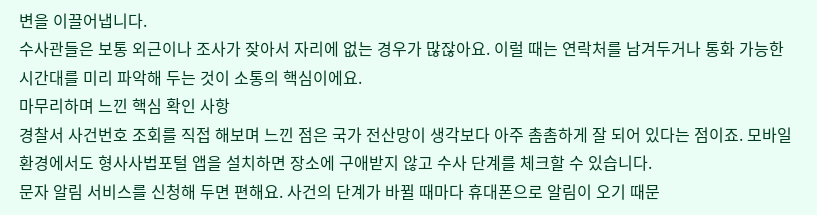변을 이끌어냅니다.
수사관들은 보통 외근이나 조사가 잦아서 자리에 없는 경우가 많잖아요. 이럴 때는 연락처를 남겨두거나 통화 가능한 시간대를 미리 파악해 두는 것이 소통의 핵심이에요.
마무리하며 느낀 핵심 확인 사항
경찰서 사건번호 조회를 직접 해보며 느낀 점은 국가 전산망이 생각보다 아주 촘촘하게 잘 되어 있다는 점이죠. 모바일 환경에서도 형사사법포털 앱을 설치하면 장소에 구애받지 않고 수사 단계를 체크할 수 있습니다.
문자 알림 서비스를 신청해 두면 편해요. 사건의 단계가 바뀔 때마다 휴대폰으로 알림이 오기 때문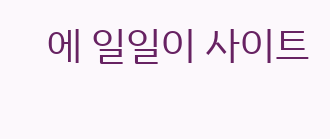에 일일이 사이트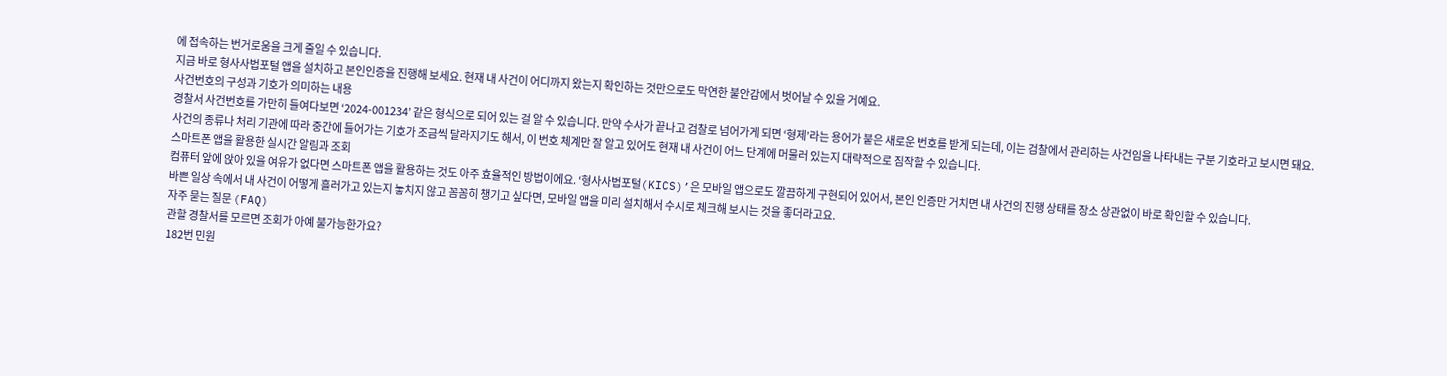에 접속하는 번거로움을 크게 줄일 수 있습니다.
지금 바로 형사사법포털 앱을 설치하고 본인인증을 진행해 보세요. 현재 내 사건이 어디까지 왔는지 확인하는 것만으로도 막연한 불안감에서 벗어날 수 있을 거예요.
사건번호의 구성과 기호가 의미하는 내용
경찰서 사건번호를 가만히 들여다보면 ‘2024-001234’ 같은 형식으로 되어 있는 걸 알 수 있습니다. 만약 수사가 끝나고 검찰로 넘어가게 되면 ‘형제’라는 용어가 붙은 새로운 번호를 받게 되는데, 이는 검찰에서 관리하는 사건임을 나타내는 구분 기호라고 보시면 돼요.
사건의 종류나 처리 기관에 따라 중간에 들어가는 기호가 조금씩 달라지기도 해서, 이 번호 체계만 잘 알고 있어도 현재 내 사건이 어느 단계에 머물러 있는지 대략적으로 짐작할 수 있습니다.
스마트폰 앱을 활용한 실시간 알림과 조회
컴퓨터 앞에 앉아 있을 여유가 없다면 스마트폰 앱을 활용하는 것도 아주 효율적인 방법이에요. ‘형사사법포털(KICS)’은 모바일 앱으로도 깔끔하게 구현되어 있어서, 본인 인증만 거치면 내 사건의 진행 상태를 장소 상관없이 바로 확인할 수 있습니다.
바쁜 일상 속에서 내 사건이 어떻게 흘러가고 있는지 놓치지 않고 꼼꼼히 챙기고 싶다면, 모바일 앱을 미리 설치해서 수시로 체크해 보시는 것을 좋더라고요.
자주 묻는 질문 (FAQ)
관할 경찰서를 모르면 조회가 아예 불가능한가요?
182번 민원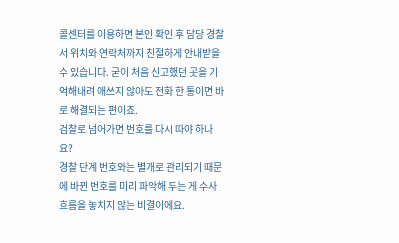콜센터를 이용하면 본인 확인 후 담당 경찰서 위치와 연락처까지 친절하게 안내받을 수 있습니다. 굳이 처음 신고했던 곳을 기억해내려 애쓰지 않아도 전화 한 통이면 바로 해결되는 편이죠.
검찰로 넘어가면 번호를 다시 따야 하나요?
경찰 단계 번호와는 별개로 관리되기 때문에 바뀐 번호를 미리 파악해 두는 게 수사 흐름을 놓치지 않는 비결이에요.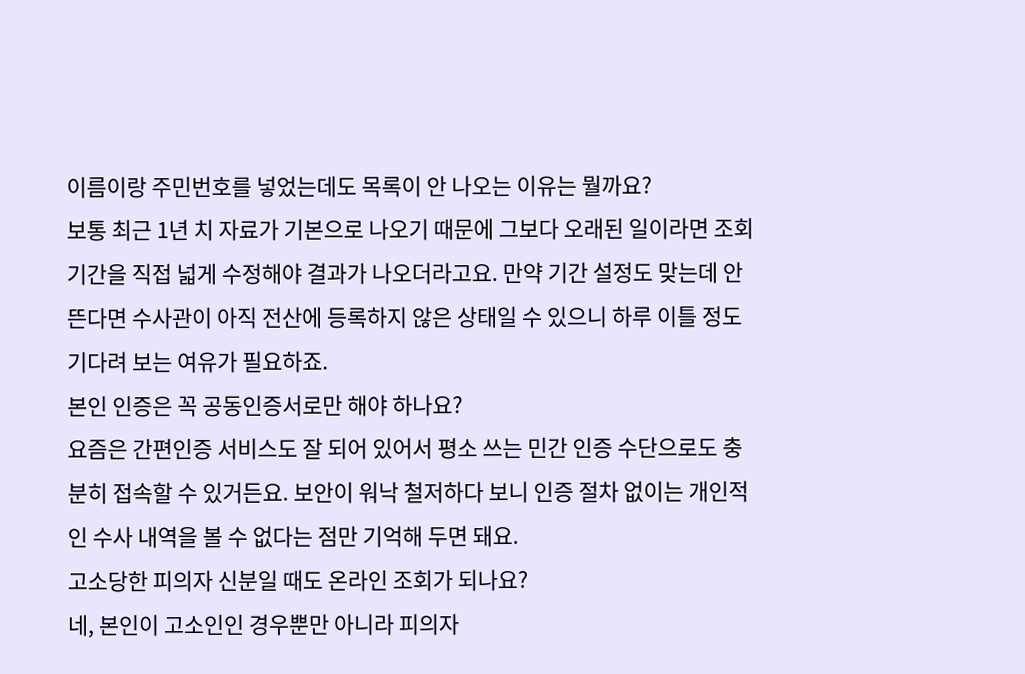이름이랑 주민번호를 넣었는데도 목록이 안 나오는 이유는 뭘까요?
보통 최근 1년 치 자료가 기본으로 나오기 때문에 그보다 오래된 일이라면 조회 기간을 직접 넓게 수정해야 결과가 나오더라고요. 만약 기간 설정도 맞는데 안 뜬다면 수사관이 아직 전산에 등록하지 않은 상태일 수 있으니 하루 이틀 정도 기다려 보는 여유가 필요하죠.
본인 인증은 꼭 공동인증서로만 해야 하나요?
요즘은 간편인증 서비스도 잘 되어 있어서 평소 쓰는 민간 인증 수단으로도 충분히 접속할 수 있거든요. 보안이 워낙 철저하다 보니 인증 절차 없이는 개인적인 수사 내역을 볼 수 없다는 점만 기억해 두면 돼요.
고소당한 피의자 신분일 때도 온라인 조회가 되나요?
네, 본인이 고소인인 경우뿐만 아니라 피의자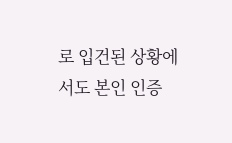로 입건된 상황에서도 본인 인증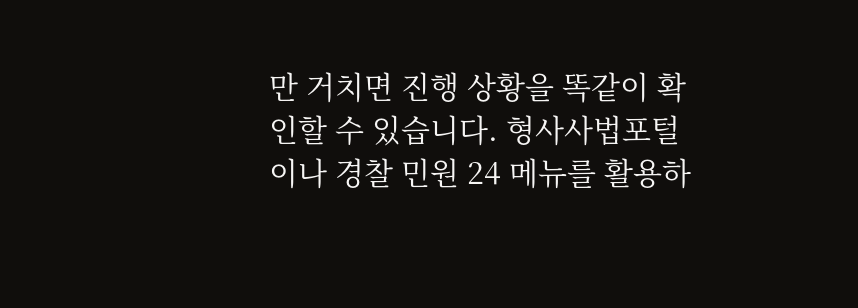만 거치면 진행 상황을 똑같이 확인할 수 있습니다. 형사사법포털이나 경찰 민원 24 메뉴를 활용하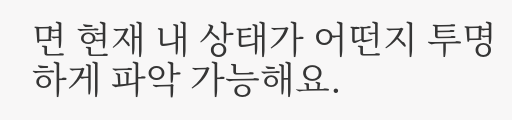면 현재 내 상태가 어떤지 투명하게 파악 가능해요.